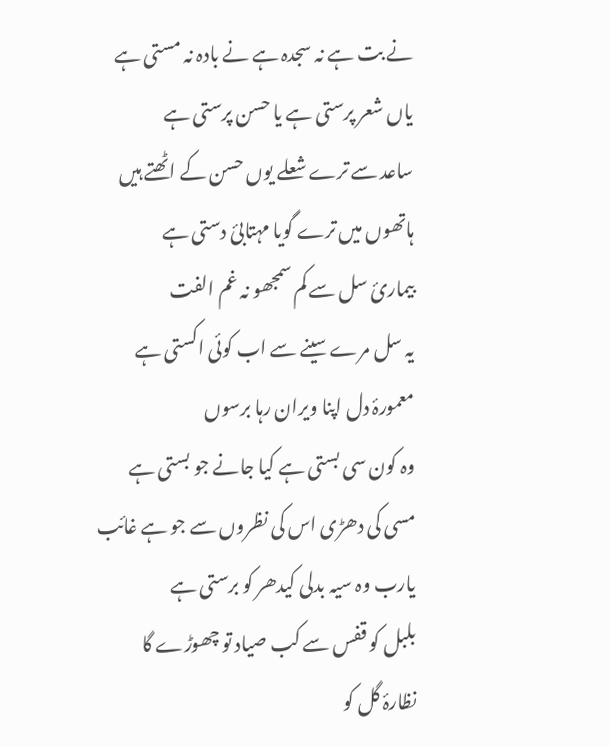نے بت ہے نہ سجدہ ہے نے بادہ نہ مستی ہے
یاں شعر پرستی ہے یا حسن پرستی ہے
ساعد سے ترے شعلے یوں حسن کے اٹھتے ہیں
ہاتھوں میں ترے گویا مہتابئ دستی ہے
بیماریٔ سل سے کم سمجھو نہ غم الفت
یہ سل مرے سینے سے اب کوئی اکستی ہے
معمورۂ دل اپنا ویران رہا برسوں
وہ کون سی بستی ہے کیا جانے جو بستی ہے
مسی کی دھڑی اس کی نظروں سے جو ہے غائب
یارب وہ سیہ بدلی کیدھر کو برستی ہے
بلبل کو قفس سے کب صیاد تو چھوڑے گا
نظارۂ گل کو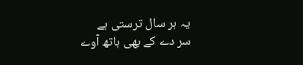یہ ہر سال ترستی ہے
سر دے کے بھی ہاتھ آوے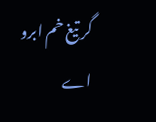گر تیغ خم ابرو
اے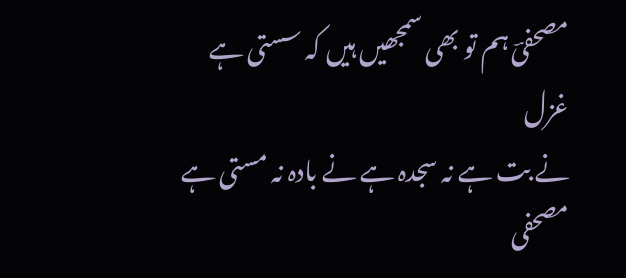مصحفیؔ ہم تو بھی سمجھیں ہیں کہ سستی ہے
غزل
نے بت ہے نہ سجدہ ہے نے بادہ نہ مستی ہے
مصحفی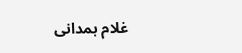غلام ہمدانی